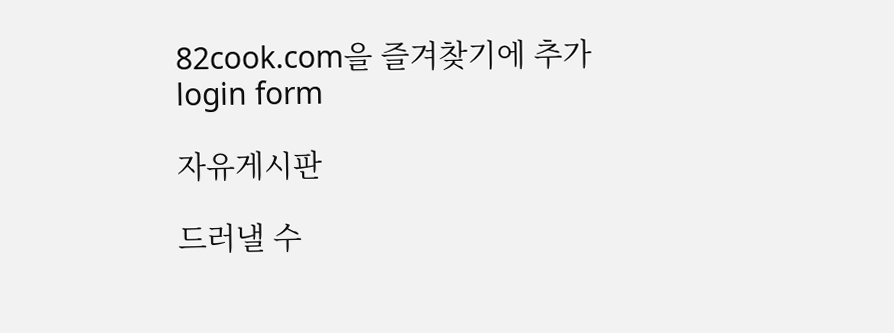82cook.com을 즐겨찾기에 추가
login form

자유게시판

드러낼 수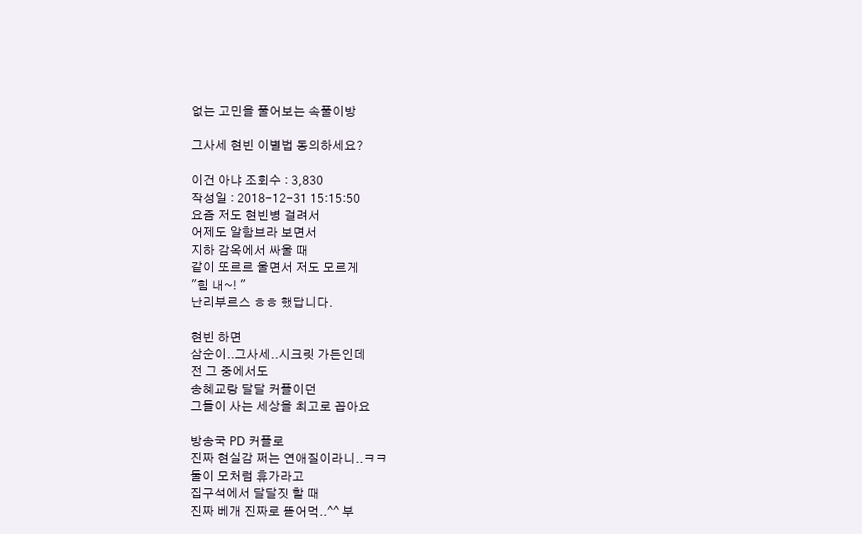없는 고민을 풀어보는 속풀이방

그사세 현빈 이별법 동의하세요?

이건 아냐 조회수 : 3,830
작성일 : 2018-12-31 15:15:50
요즘 저도 현빈병 걸려서
어제도 알함브라 보면서
지하 감옥에서 싸울 때
같이 또르르 울면서 저도 모르게
"힘 내~! "
난리부르스 ㅎㅎ 했답니다.

현빈 하면
삼순이..그사세..시크릿 가든인데
전 그 중에서도
송혜교랑 달달 커플이던
그들이 사는 세상을 최고로 꼽아요

방송국 PD 커플로
진짜 현실감 쩌는 연애질이라니..ㅋㅋ
둘이 모처럼 휴가라고
집구석에서 달달짓 할 때
진짜 베개 진짜로 뜯어먹..^^ 부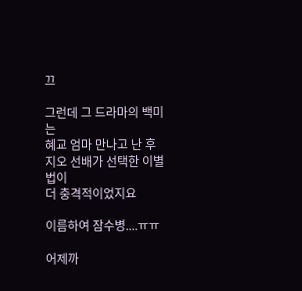끄

그런데 그 드라마의 백미는
혜교 엄마 만나고 난 후
지오 선배가 선택한 이별법이
더 충격적이었지요

이름하여 잠수병....ㅠㅠ

어제까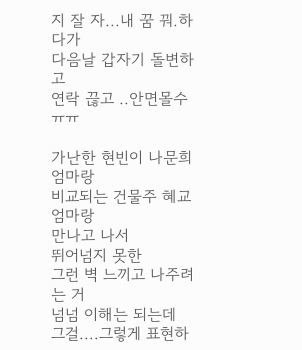지 잘 자...내 꿈 꿔.하다가
다음날 갑자기 돌변하고
연락 끊고 ..안면몰수 ㅠㅠ

가난한 현빈이 나문희 엄마랑
비교되는 건물주 혜교 엄마랑
만나고 나서
뛰어넘지 못한
그런 벽 느끼고 나주려는 거
넘넘 이해는 되는데
그걸....그렇게 표현하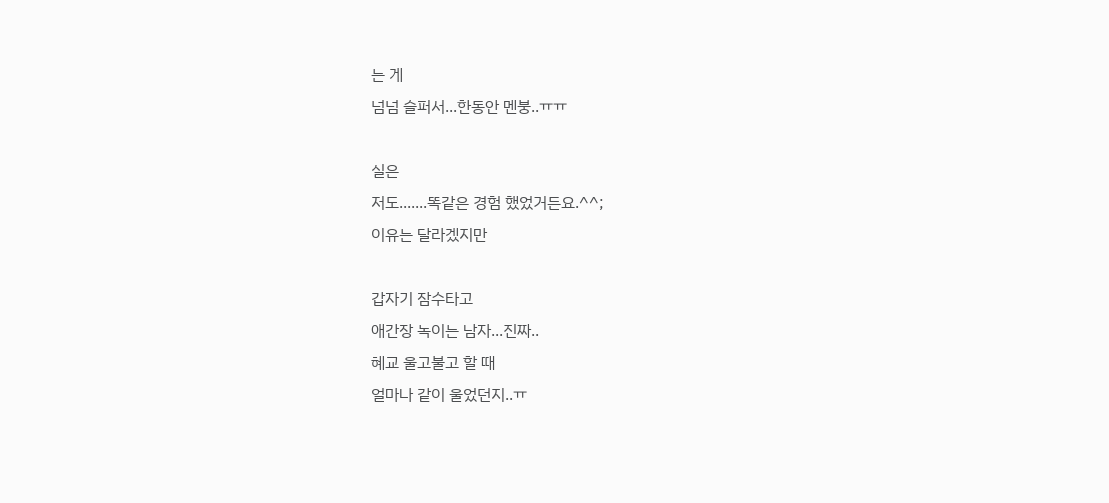는 게
넘넘 슬퍼서...한동안 멘붕..ㅠㅠ

실은
저도.......똑같은 경험 했었거든요.^^;
이유는 달라겠지만

갑자기 잠수타고
애간장 녹이는 남자...진짜..
혜교 울고불고 할 때
얼마나 같이 울었던지..ㅠ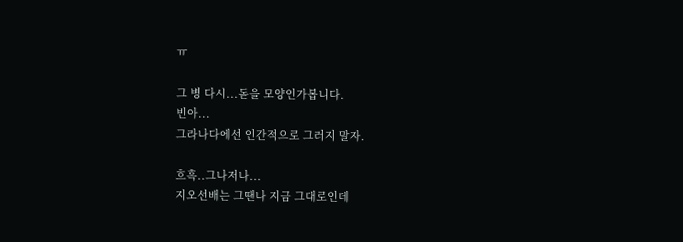ㅠ

그 병 다시...돋을 모양인가봅니다.
빈아...
그라나다에선 인간적으로 그러지 말자.

흐흑..그나저나...
지오선배는 그땐나 지금 그대로인데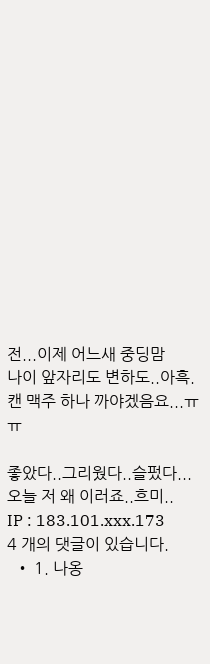전...이제 어느새 중딩맘
나이 앞자리도 변하도..아흑.
캔 맥주 하나 까야겠음요...ㅠㅠ

좋았다..그리웠다..슬펐다...
오늘 저 왜 이러죠..흐미..
IP : 183.101.xxx.173
4 개의 댓글이 있습니다.
  • 1. 나옹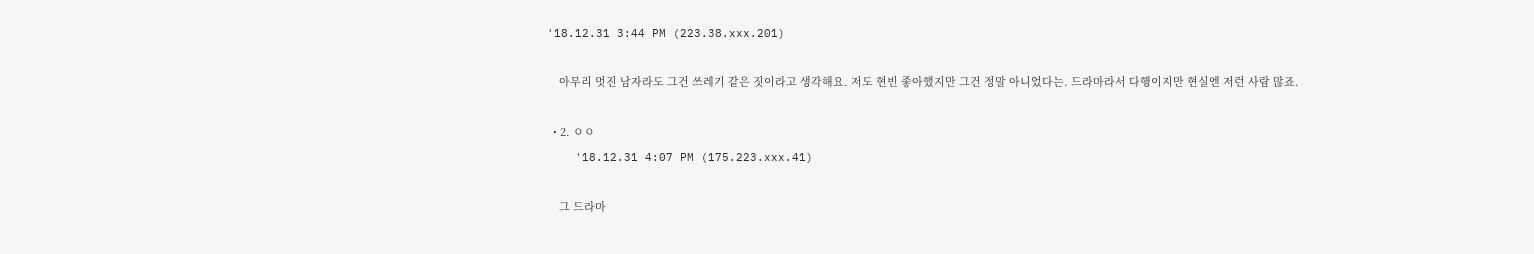'18.12.31 3:44 PM (223.38.xxx.201)

    아무리 멋진 남자라도 그건 쓰레기 같은 짓이라고 생각해요. 저도 현빈 좋아했지만 그건 정말 아니었다는. 드라마라서 다행이지만 현실엔 저런 사람 많죠.

  • 2. ㅇㅇ
    '18.12.31 4:07 PM (175.223.xxx.41)

    그 드라마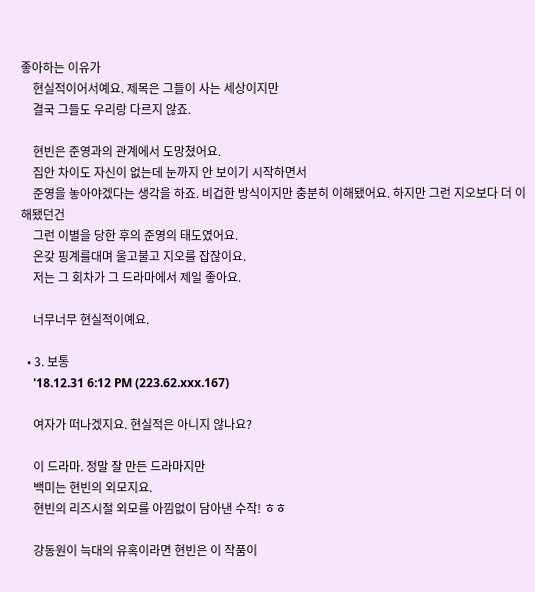좋아하는 이유가
    현실적이어서예요. 제목은 그들이 사는 세상이지만
    결국 그들도 우리랑 다르지 않죠.

    현빈은 준영과의 관계에서 도망쳤어요.
    집안 차이도 자신이 없는데 눈까지 안 보이기 시작하면서
    준영을 놓아야겠다는 생각을 하죠. 비겁한 방식이지만 충분히 이해됐어요. 하지만 그런 지오보다 더 이해됐던건
    그런 이별을 당한 후의 준영의 태도였어요.
    온갖 핑계를대며 울고불고 지오를 잡잖이요.
    저는 그 회차가 그 드라마에서 제일 좋아요.

    너무너무 현실적이예요.

  • 3. 보통
    '18.12.31 6:12 PM (223.62.xxx.167)

    여자가 떠나겠지요. 현실적은 아니지 않나요?

    이 드라마. 정말 잘 만든 드라마지만
    백미는 현빈의 외모지요.
    현빈의 리즈시절 외모를 아낌없이 담아낸 수작! ㅎㅎ

    강동원이 늑대의 유혹이라면 현빈은 이 작품이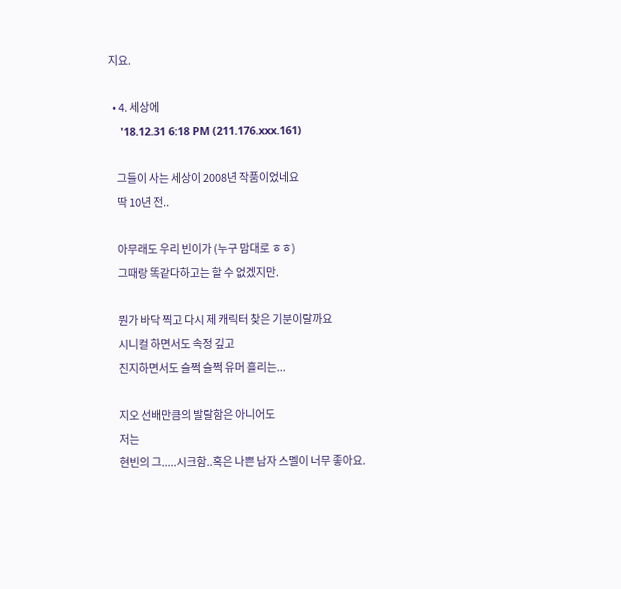지요.

  • 4. 세상에
    '18.12.31 6:18 PM (211.176.xxx.161)

    그들이 사는 세상이 2008년 작품이었네요
    딱 10년 전..

    아무래도 우리 빈이가 (누구 맘대로 ㅎㅎ)
    그때랑 똑같다하고는 할 수 없겠지만.

    뭔가 바닥 찍고 다시 제 캐릭터 찾은 기분이랄까요
    시니컬 하면서도 속정 깊고
    진지하면서도 슬쩍 슬쩍 유머 흘리는...

    지오 선배만큼의 발랄함은 아니어도
    저는
    현빈의 그.....시크함..혹은 나쁜 남자 스멜이 너무 좋아요.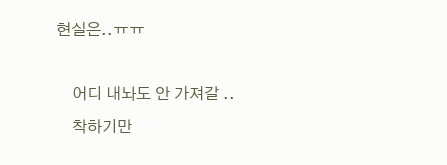현실은..ㅠㅠ

    어디 내놔도 안 가져갈 ..
    착하기만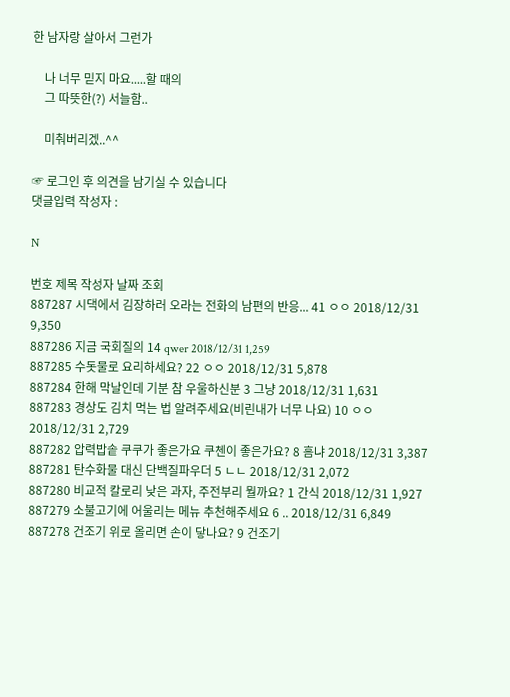한 남자랑 살아서 그런가

    나 너무 믿지 마요.....할 때의
    그 따뜻한(?) 서늘함..

    미춰버리겠..^^

☞ 로그인 후 의견을 남기실 수 있습니다
댓글입력 작성자 :

N

번호 제목 작성자 날짜 조회
887287 시댁에서 김장하러 오라는 전화의 남편의 반응... 41 ㅇㅇ 2018/12/31 9,350
887286 지금 국회질의 14 qwer 2018/12/31 1,259
887285 수돗물로 요리하세요? 22 ㅇㅇ 2018/12/31 5,878
887284 한해 막날인데 기분 참 우울하신분 3 그냥 2018/12/31 1,631
887283 경상도 김치 먹는 법 알려주세요(비린내가 너무 나요) 10 ㅇㅇ 2018/12/31 2,729
887282 압력밥솥 쿠쿠가 좋은가요 쿠첸이 좋은가요? 8 흠냐 2018/12/31 3,387
887281 탄수화물 대신 단백질파우더 5 ㄴㄴ 2018/12/31 2,072
887280 비교적 칼로리 낮은 과자, 주전부리 뭘까요? 1 간식 2018/12/31 1,927
887279 소불고기에 어울리는 메뉴 추천해주세요 6 .. 2018/12/31 6,849
887278 건조기 위로 올리면 손이 닿나요? 9 건조기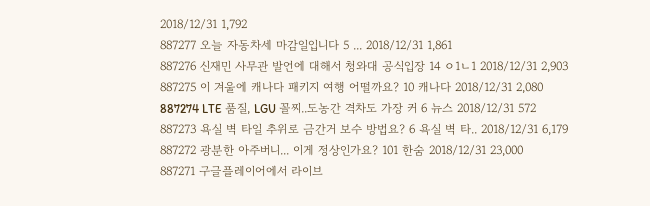2018/12/31 1,792
887277 오늘 자동차세 마감일입니다 5 ... 2018/12/31 1,861
887276 신재민 사무관 발언에 대해서 청와대 공식입장 14 ㅇ1ㄴ1 2018/12/31 2,903
887275 이 겨울에 캐나다 패키지 여행 어떨까요? 10 캐나다 2018/12/31 2,080
887274 LTE 품질, LGU 꼴찌..도농간 격차도 가장 커 6 뉴스 2018/12/31 572
887273 욕실 벽 타일 추위로 금간거 보수 방법요? 6 욕실 벽 타.. 2018/12/31 6,179
887272 광분한 아주버니... 이게 정상인가요? 101 한숨 2018/12/31 23,000
887271 구글플레이어에서 라이브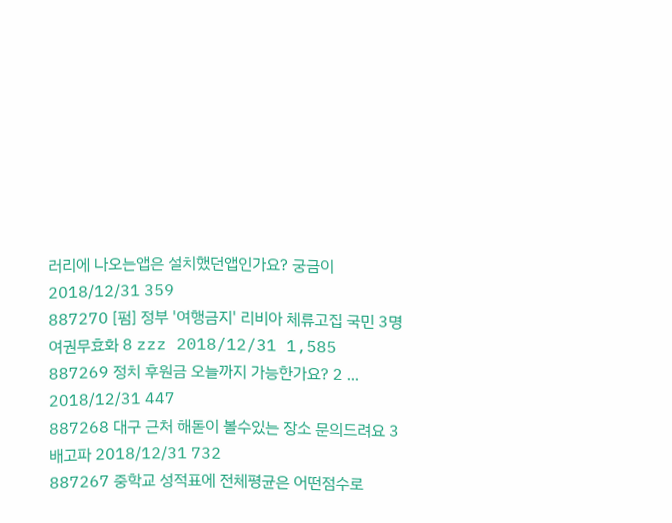러리에 나오는앱은 설치했던앱인가요? 궁금이 2018/12/31 359
887270 [펌] 정부 '여행금지' 리비아 체류고집 국민 3명 여권무효화 8 zzz 2018/12/31 1,585
887269 정치 후원금 오늘까지 가능한가요? 2 ... 2018/12/31 447
887268 대구 근처 해돋이 볼수있는 장소 문의드려요 3 배고파 2018/12/31 732
887267 중학교 성적표에 전체평균은 어떤점수로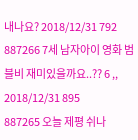내나요? 2018/12/31 792
887266 7세 남자아이 영화 범블비 재미있을까요..?? 6 ,, 2018/12/31 895
887265 오늘 제평 쉬나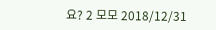요? 2 모모 2018/12/31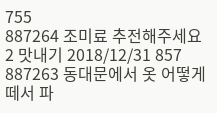755
887264 조미료 추전해주세요 2 맛내기 2018/12/31 857
887263 동대문에서 옷 어떻게 떼서 파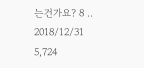는건가요? 8 .. 2018/12/31 5,724